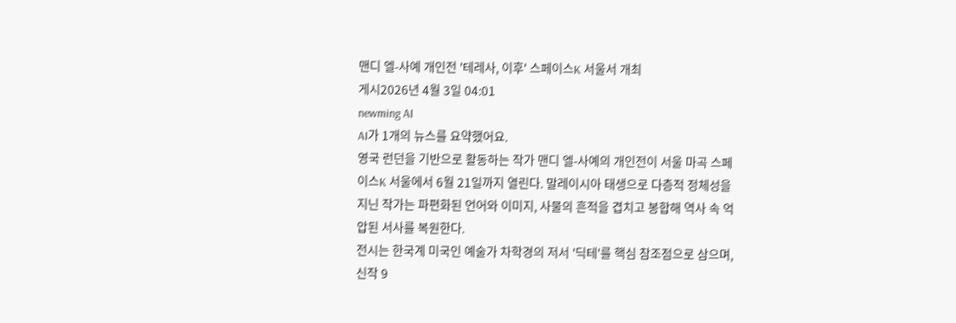맨디 엘-사예 개인전 '테레사, 이후' 스페이스K 서울서 개최
게시2026년 4월 3일 04:01
newming AI
AI가 1개의 뉴스를 요약했어요.
영국 런던을 기반으로 활동하는 작가 맨디 엘-사예의 개인전이 서울 마곡 스페이스K 서울에서 6월 21일까지 열린다. 말레이시아 태생으로 다층적 정체성을 지닌 작가는 파편화된 언어와 이미지, 사물의 흔적을 겹치고 봉합해 역사 속 억압된 서사를 복원한다.
전시는 한국계 미국인 예술가 차학경의 저서 '딕테'를 핵심 참조점으로 삼으며, 신작 9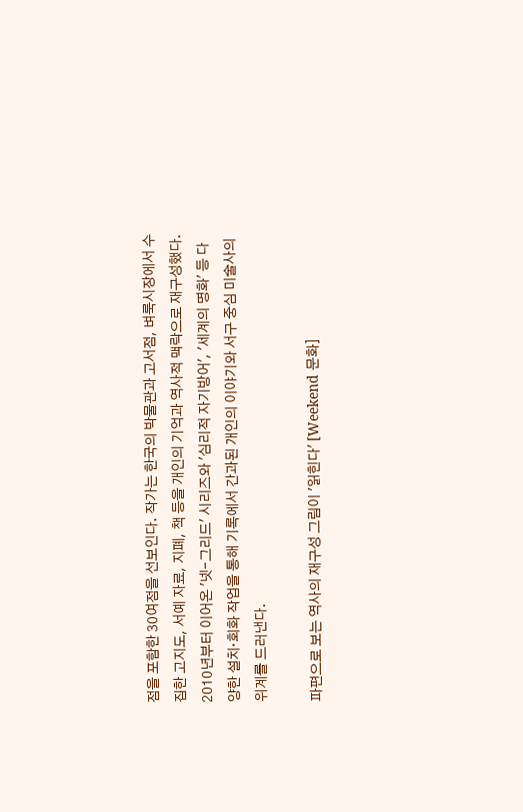점을 포함한 30여점을 선보인다. 작가는 한국의 박물관과 고서점, 벼룩시장에서 수집한 고지도, 서예 자료, 지폐, 책 등을 개인의 기억과 역사적 맥락으로 재구성했다.
2010년부터 이어온 '넷-그리드' 시리즈와 '심리적 자기방어', '세계의 명화' 등 다양한 설치·회화 작업을 통해 기록에서 간과된 개인의 이야기와 서구 중심 미술사의 위계를 드러낸다.

파편으로 보는 역사의 재구성 그림이 '읽힌다' [Weekend 문화]